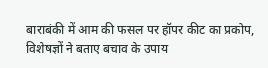बाराबंकी में आम की फसल पर हॉपर कीट का प्रकोप, विशेषज्ञों ने बताए बचाव के उपाय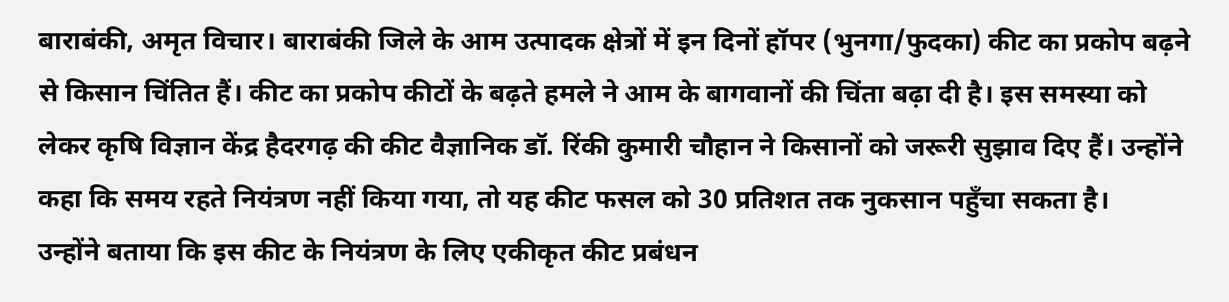बाराबंकी, अमृत विचार। बाराबंकी जिले के आम उत्पादक क्षेत्रों में इन दिनों हॉपर (भुनगा/फुदका) कीट का प्रकोप बढ़ने से किसान चिंतित हैं। कीट का प्रकोप कीटों के बढ़ते हमले ने आम के बागवानों की चिंता बढ़ा दी है। इस समस्या को लेकर कृषि विज्ञान केंद्र हैदरगढ़ की कीट वैज्ञानिक डॉ. रिंकी कुमारी चौहान ने किसानों को जरूरी सुझाव दिए हैं। उन्होंने कहा कि समय रहते नियंत्रण नहीं किया गया, तो यह कीट फसल को 30 प्रतिशत तक नुकसान पहुँचा सकता है।
उन्होंने बताया कि इस कीट के नियंत्रण के लिए एकीकृत कीट प्रबंधन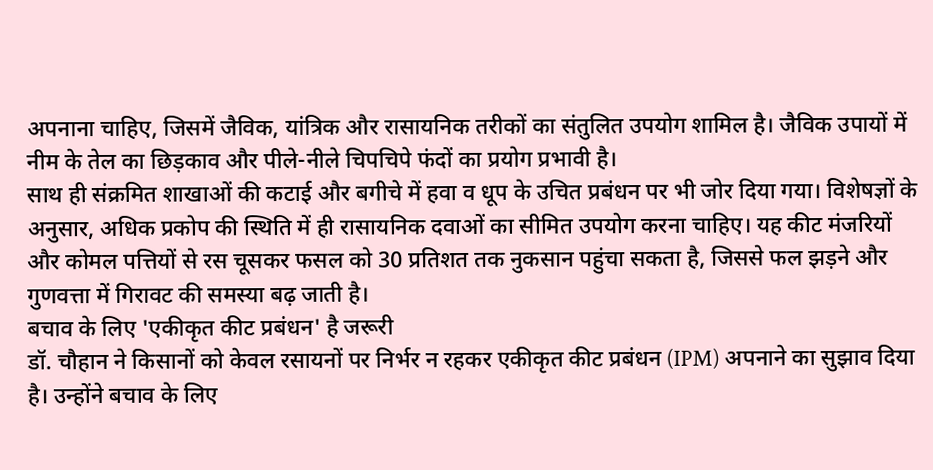अपनाना चाहिए, जिसमें जैविक, यांत्रिक और रासायनिक तरीकों का संतुलित उपयोग शामिल है। जैविक उपायों में नीम के तेल का छिड़काव और पीले-नीले चिपचिपे फंदों का प्रयोग प्रभावी है।
साथ ही संक्रमित शाखाओं की कटाई और बगीचे में हवा व धूप के उचित प्रबंधन पर भी जोर दिया गया। विशेषज्ञों के अनुसार, अधिक प्रकोप की स्थिति में ही रासायनिक दवाओं का सीमित उपयोग करना चाहिए। यह कीट मंजरियों और कोमल पत्तियों से रस चूसकर फसल को 30 प्रतिशत तक नुकसान पहुंचा सकता है, जिससे फल झड़ने और गुणवत्ता में गिरावट की समस्या बढ़ जाती है।
बचाव के लिए 'एकीकृत कीट प्रबंधन' है जरूरी
डॉ. चौहान ने किसानों को केवल रसायनों पर निर्भर न रहकर एकीकृत कीट प्रबंधन (IPM) अपनाने का सुझाव दिया है। उन्होंने बचाव के लिए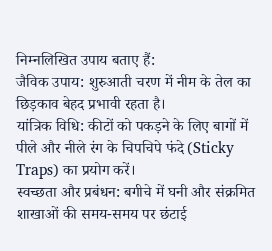निम्नलिखित उपाय बताए हैं:
जैविक उपाय: शुरुआती चरण में नीम के तेल का छिड़काव बेहद प्रभावी रहता है।
यांत्रिक विधि: कीटों को पकड़ने के लिए बागों में पीले और नीले रंग के चिपचिपे फंदे (Sticky Traps) का प्रयोग करें।
स्वच्छता और प्रबंधन: बगीचे में घनी और संक्रमित शाखाओं की समय-समय पर छंटाई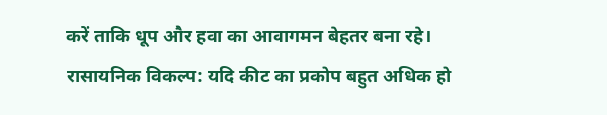करें ताकि धूप और हवा का आवागमन बेहतर बना रहे।
रासायनिक विकल्प: यदि कीट का प्रकोप बहुत अधिक हो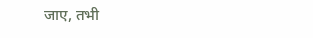जाए, तभी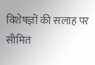विशेषज्ञों की सलाह पर सीमित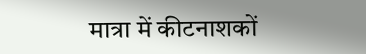मात्रा में कीटनाशकों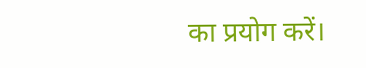का प्रयोग करें।